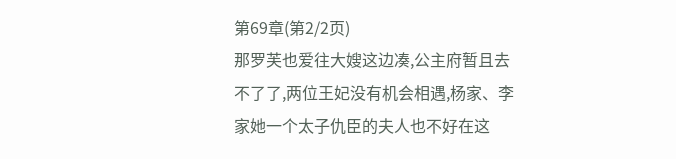第69章(第2/2页)
那罗芙也爱往大嫂这边凑,公主府暂且去不了了,两位王妃没有机会相遇,杨家、李家她一个太子仇臣的夫人也不好在这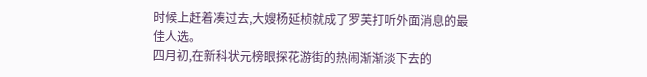时候上赶着凑过去,大嫂杨延桢就成了罗芙打听外面消息的最佳人选。
四月初,在新科状元榜眼探花游街的热闹渐渐淡下去的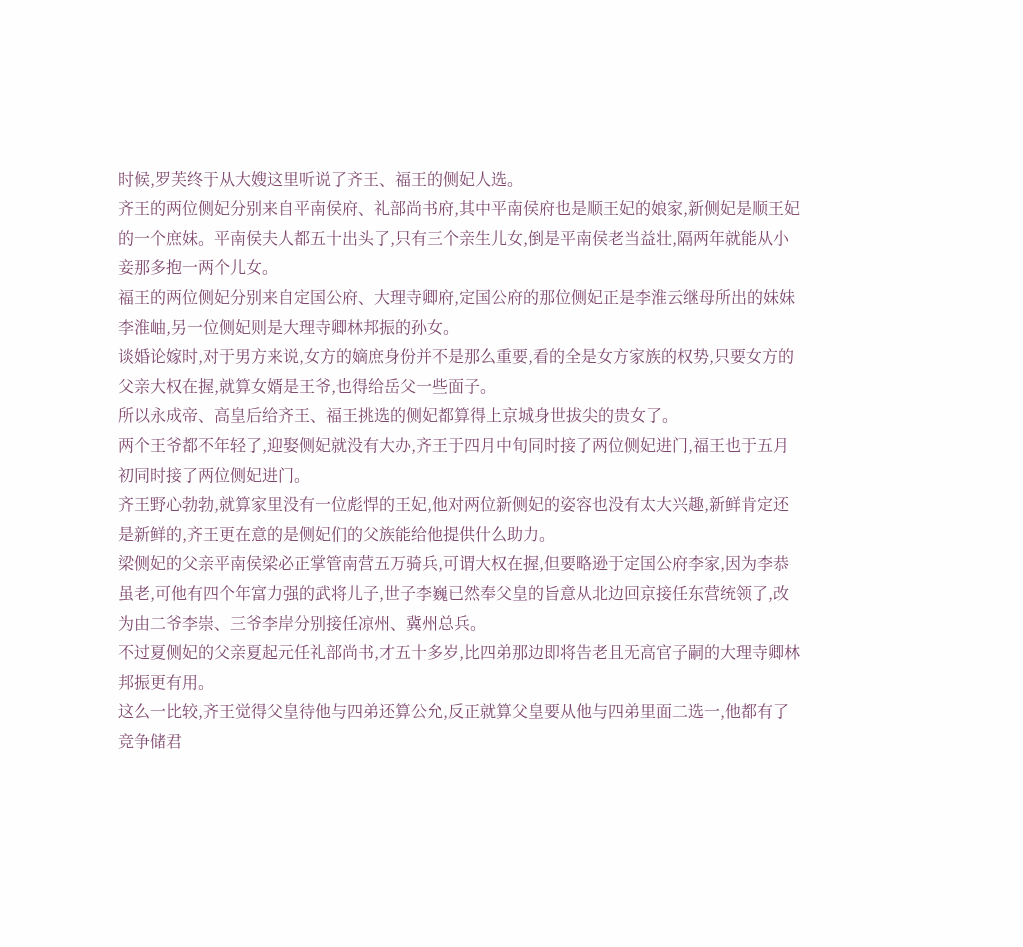时候,罗芙终于从大嫂这里听说了齐王、福王的侧妃人选。
齐王的两位侧妃分别来自平南侯府、礼部尚书府,其中平南侯府也是顺王妃的娘家,新侧妃是顺王妃的一个庶妹。平南侯夫人都五十出头了,只有三个亲生儿女,倒是平南侯老当益壮,隔两年就能从小妾那多抱一两个儿女。
福王的两位侧妃分别来自定国公府、大理寺卿府,定国公府的那位侧妃正是李淮云继母所出的妹妹李淮岫,另一位侧妃则是大理寺卿林邦振的孙女。
谈婚论嫁时,对于男方来说,女方的嫡庶身份并不是那么重要,看的全是女方家族的权势,只要女方的父亲大权在握,就算女婿是王爷,也得给岳父一些面子。
所以永成帝、高皇后给齐王、福王挑选的侧妃都算得上京城身世拔尖的贵女了。
两个王爷都不年轻了,迎娶侧妃就没有大办,齐王于四月中旬同时接了两位侧妃进门,福王也于五月初同时接了两位侧妃进门。
齐王野心勃勃,就算家里没有一位彪悍的王妃,他对两位新侧妃的姿容也没有太大兴趣,新鲜肯定还是新鲜的,齐王更在意的是侧妃们的父族能给他提供什么助力。
梁侧妃的父亲平南侯梁必正掌管南营五万骑兵,可谓大权在握,但要略逊于定国公府李家,因为李恭虽老,可他有四个年富力强的武将儿子,世子李巍已然奉父皇的旨意从北边回京接任东营统领了,改为由二爷李崇、三爷李岸分别接任凉州、冀州总兵。
不过夏侧妃的父亲夏起元任礼部尚书,才五十多岁,比四弟那边即将告老且无高官子嗣的大理寺卿林邦振更有用。
这么一比较,齐王觉得父皇待他与四弟还算公允,反正就算父皇要从他与四弟里面二选一,他都有了竞争储君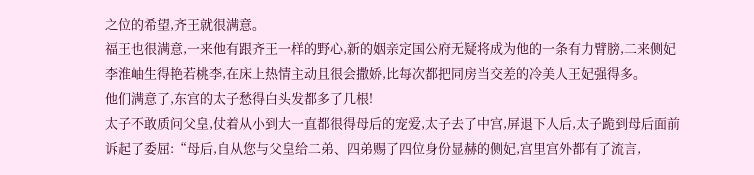之位的希望,齐王就很满意。
福王也很满意,一来他有跟齐王一样的野心,新的姻亲定国公府无疑将成为他的一条有力臂膀,二来侧妃李淮岫生得艳若桃李,在床上热情主动且很会撒娇,比每次都把同房当交差的冷美人王妃强得多。
他们满意了,东宫的太子愁得白头发都多了几根!
太子不敢质问父皇,仗着从小到大一直都很得母后的宠爱,太子去了中宫,屏退下人后,太子跪到母后面前诉起了委屈:“母后,自从您与父皇给二弟、四弟赐了四位身份显赫的侧妃,宫里宫外都有了流言,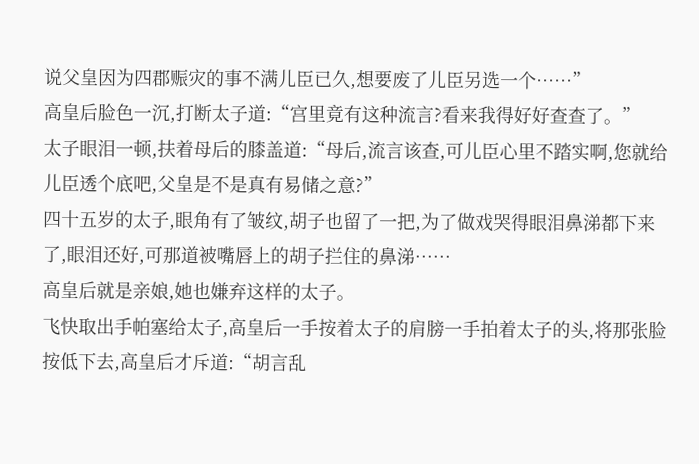说父皇因为四郡赈灾的事不满儿臣已久,想要废了儿臣另选一个……”
高皇后脸色一沉,打断太子道:“宫里竟有这种流言?看来我得好好查查了。”
太子眼泪一顿,扶着母后的膝盖道:“母后,流言该查,可儿臣心里不踏实啊,您就给儿臣透个底吧,父皇是不是真有易储之意?”
四十五岁的太子,眼角有了皱纹,胡子也留了一把,为了做戏哭得眼泪鼻涕都下来了,眼泪还好,可那道被嘴唇上的胡子拦住的鼻涕……
高皇后就是亲娘,她也嫌弃这样的太子。
飞快取出手帕塞给太子,高皇后一手按着太子的肩膀一手拍着太子的头,将那张脸按低下去,高皇后才斥道:“胡言乱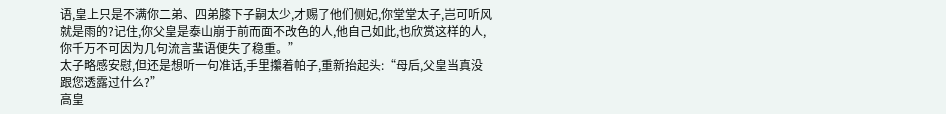语,皇上只是不满你二弟、四弟膝下子嗣太少,才赐了他们侧妃,你堂堂太子,岂可听风就是雨的?记住,你父皇是泰山崩于前而面不改色的人,他自己如此,也欣赏这样的人,你千万不可因为几句流言蜚语便失了稳重。”
太子略感安慰,但还是想听一句准话,手里攥着帕子,重新抬起头:“母后,父皇当真没跟您透露过什么?”
高皇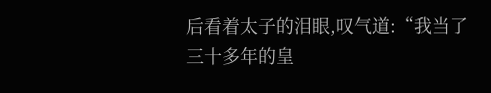后看着太子的泪眼,叹气道:“我当了三十多年的皇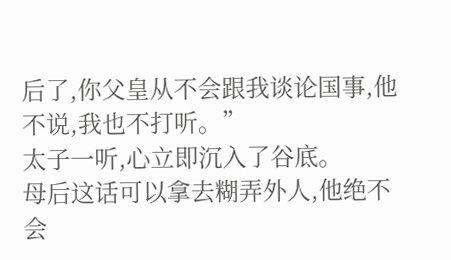后了,你父皇从不会跟我谈论国事,他不说,我也不打听。”
太子一听,心立即沉入了谷底。
母后这话可以拿去糊弄外人,他绝不会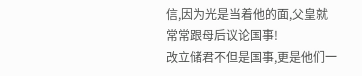信,因为光是当着他的面,父皇就常常跟母后议论国事!
改立储君不但是国事,更是他们一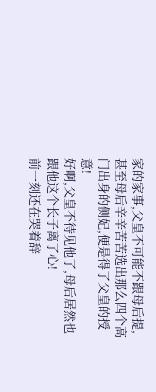家的家事,父皇不可能不跟母后提,甚至母后辛辛苦苦选出那么四个高门出身的侧妃,便是得了父皇的授意!
好啊,父皇不待见他了,母后居然也跟他这个长子离了心!
前一刻还在哭着辞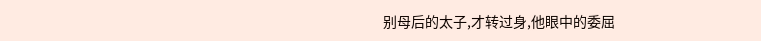别母后的太子,才转过身,他眼中的委屈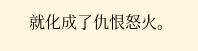就化成了仇恨怒火。